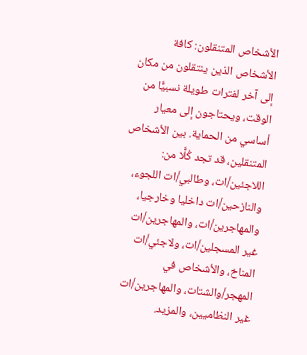الأشخاص المتنقلون: كافة الأشخاص الذين ينتقلون من مكان إلى آخر لفترات طويلة نسبيًّا من الوقت، ويحتاجون إلى معيار أساسي من الحماية. بين الأشخاص المتنقلين، قد تجد كُلًّا من: اللاجئين/ات، وطالبي/ات اللجوء، والنازحين/ات داخليا وخارجيا، والمهاجرين/ات، والمهاجرين/ات غير المسجلين/ات، ولاجئي/ات المناخ، والأشخاص في المهجر/والشتات، والمهاجرين/ات غير النظاميين، والمزيد.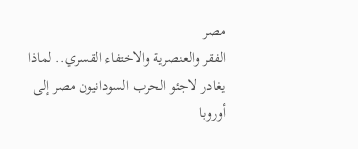مصر
الفقر والعنصرية والاختفاء القسري.. لماذا يغادر لاجئو الحرب السودانيون مصر إلى أوروبا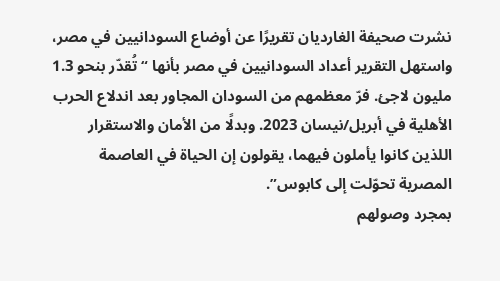نشرت صحيفة الغارديان تقريرًا عن أوضاع السودانيين في مصر، واستهل التقرير أعداد السودانيين في مصر بأنها “تُقدّر بنحو 1.3 مليون لاجئ. فرّ معظمهم من السودان المجاور بعد اندلاع الحرب الأهلية في أبريل/نيسان 2023. وبدلًا من الأمان والاستقرار اللذين كانوا يأملون فيهما، يقولون إن الحياة في العاصمة المصرية تحوّلت إلى كابوس”.
بمجرد وصولهم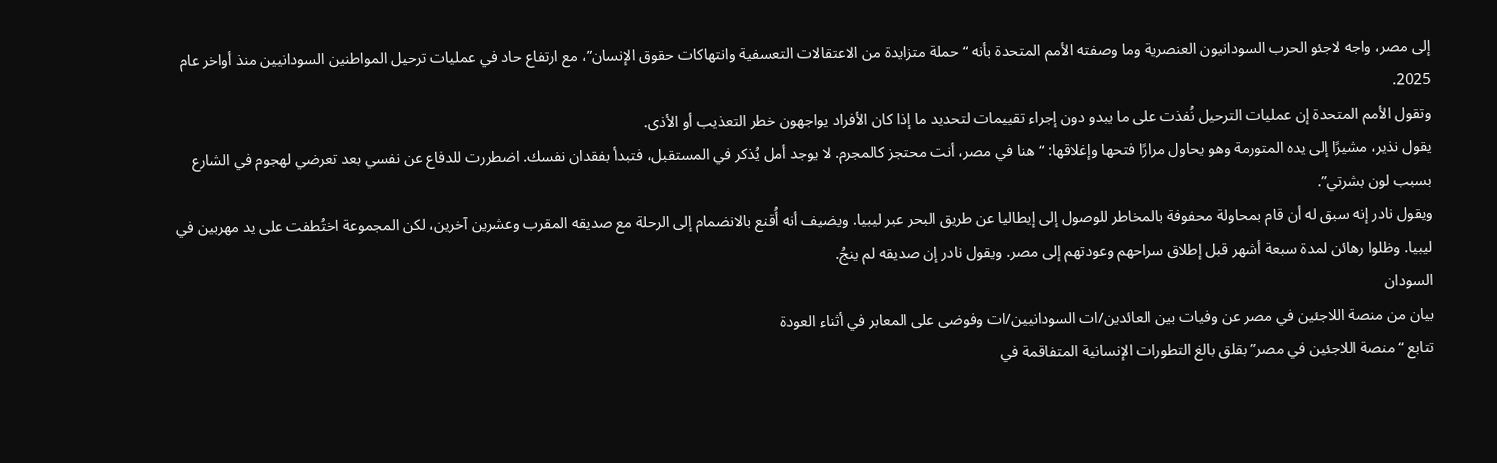إلى مصر، واجه لاجئو الحرب السودانيون العنصرية وما وصفته الأمم المتحدة بأنه “حملة متزايدة من الاعتقالات التعسفية وانتهاكات حقوق الإنسان”، مع ارتفاع حاد في عمليات ترحيل المواطنين السودانيين منذ أواخر عام 2025.
وتقول الأمم المتحدة إن عمليات الترحيل نُفذت على ما يبدو دون إجراء تقييمات لتحديد ما إذا كان الأفراد يواجهون خطر التعذيب أو الأذى.
يقول نذير، مشيرًا إلى يده المتورمة وهو يحاول مرارًا فتحها وإغلاقها: “هنا في مصر، أنت محتجز كالمجرم. لا يوجد أمل يُذكر في المستقبل، فتبدأ بفقدان نفسك. اضطررت للدفاع عن نفسي بعد تعرضي لهجوم في الشارع بسبب لون بشرتي”.
ويقول نادر إنه سبق له أن قام بمحاولة محفوفة بالمخاطر للوصول إلى إيطاليا عن طريق البحر عبر ليبيا. ويضيف أنه أُقنع بالانضمام إلى الرحلة مع صديقه المقرب وعشرين آخرين، لكن المجموعة اختُطفت على يد مهربين في ليبيا. وظلوا رهائن لمدة سبعة أشهر قبل إطلاق سراحهم وعودتهم إلى مصر. ويقول نادر إن صديقه لم ينجُ.
السودان
بيان من منصة اللاجئين في مصر عن وفيات بين العائدين/ات السودانيين/ات وفوضى على المعابر في أثناء العودة
تتابع “منصة اللاجئين في مصر” بقلق بالغ التطورات الإنسانية المتفاقمة في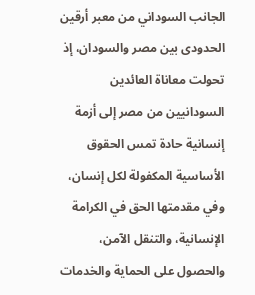الجانب السوداني من معبر أرقين الحدودى بين مصر والسودان، إذ تحولت معاناة العائدين السودانيين من مصر إلى أزمة إنسانية حادة تمس الحقوق الأساسية المكفولة لكل إنسان، وفي مقدمتها الحق في الكرامة الإنسانية، والتنقل الآمن، والحصول على الحماية والخدمات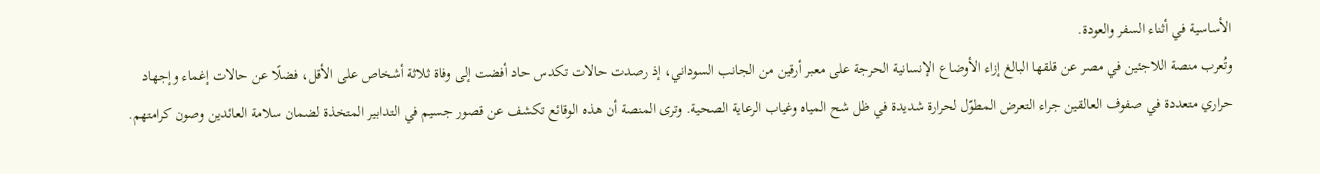الأساسية في أثناء السفر والعودة.
وتُعرب منصة اللاجئين في مصر عن قلقها البالغ إزاء الأوضاع الإنسانية الحرجة على معبر أرقين من الجانب السوداني، إذ رصدت حالات تكدس حاد أفضت إلى وفاة ثلاثة أشخاص على الأقل، فضلًا عن حالات إغماء وإجهاد حراري متعددة في صفوف العالقين جراء التعرض المطوّل لحرارة شديدة في ظل شح المياه وغياب الرعاية الصحية. وترى المنصة أن هذه الوقائع تكشف عن قصور جسيم في التدابير المتخذة لضمان سلامة العائدين وصون كرامتهم.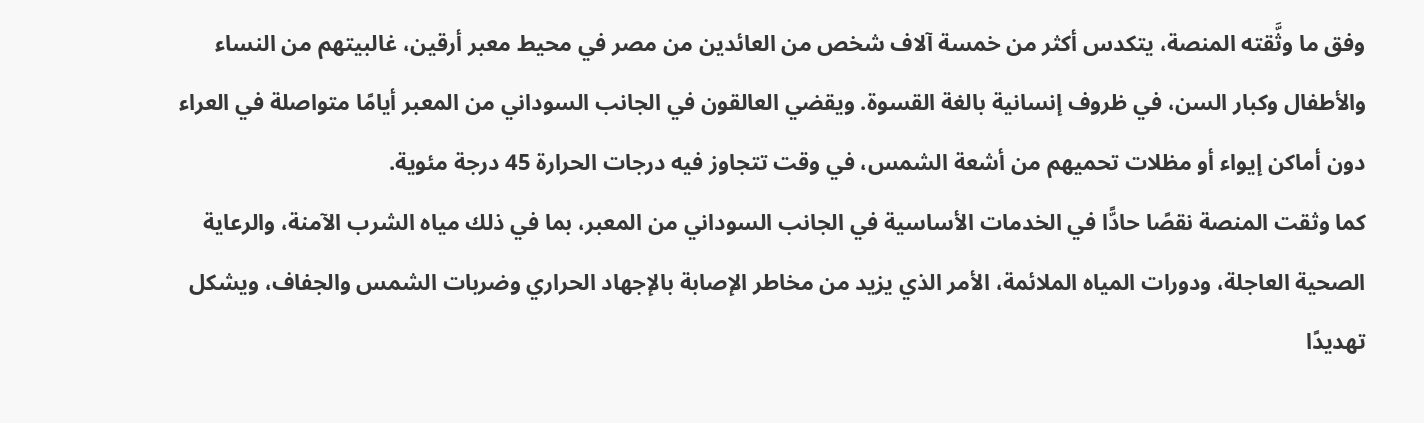وفق ما وثَّقته المنصة، يتكدس أكثر من خمسة آلاف شخص من العائدين من مصر في محيط معبر أرقين، غالبيتهم من النساء والأطفال وكبار السن، في ظروف إنسانية بالغة القسوة. ويقضي العالقون في الجانب السوداني من المعبر أيامًا متواصلة في العراء دون أماكن إيواء أو مظلات تحميهم من أشعة الشمس، في وقت تتجاوز فيه درجات الحرارة 45 درجة مئوية.
كما وثقت المنصة نقصًا حادًّا في الخدمات الأساسية في الجانب السوداني من المعبر، بما في ذلك مياه الشرب الآمنة، والرعاية الصحية العاجلة، ودورات المياه الملائمة، الأمر الذي يزيد من مخاطر الإصابة بالإجهاد الحراري وضربات الشمس والجفاف، ويشكل تهديدًا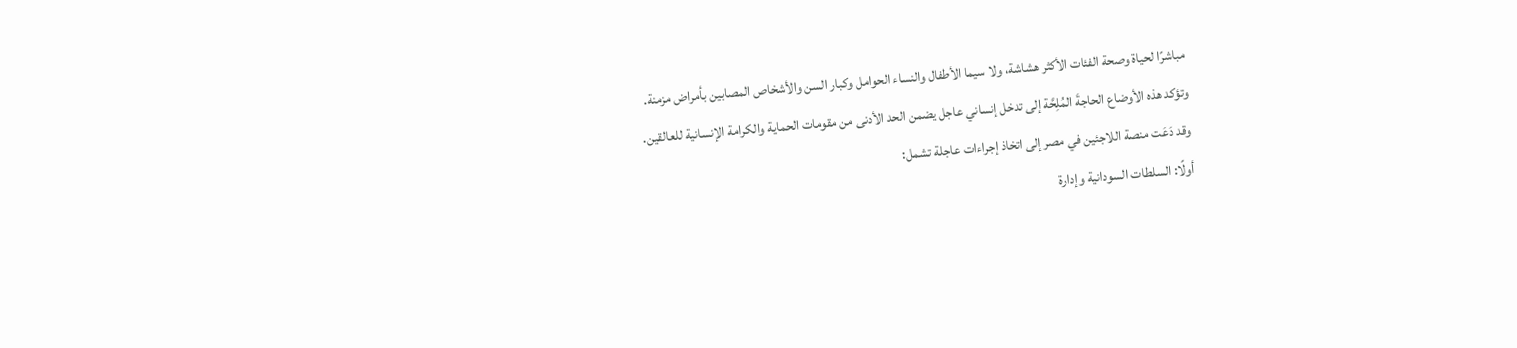مباشرًا لحياة وصحة الفئات الأكثر هشاشة، ولا سيما الأطفال والنساء الحوامل وكبار السن والأشخاص المصابين بأمراض مزمنة.
وتؤكد هذه الأوضاع الحاجةَ المُلِحَّة إلى تدخل إنساني عاجل يضمن الحد الأدنى من مقومات الحماية والكرامة الإنسانية للعالقين.
وقد دَعَت منصة اللاجئين في مصر إلى اتخاذ إجراءات عاجلة تشمل:
أولًا: السلطات السودانية وإدارة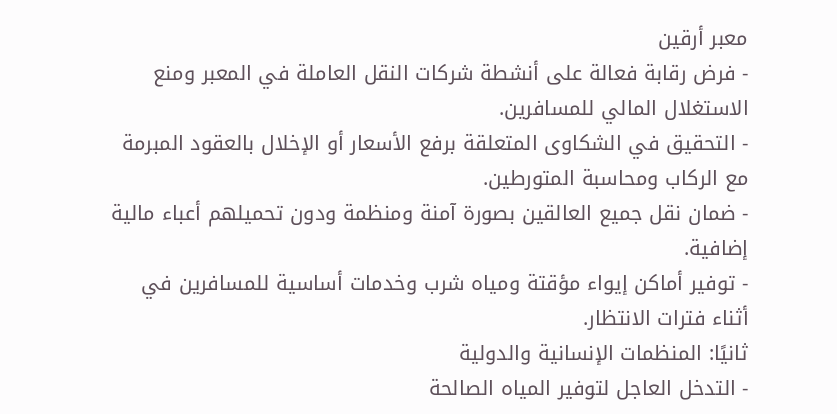معبر أرقين
- فرض رقابة فعالة على أنشطة شركات النقل العاملة في المعبر ومنع الاستغلال المالي للمسافرين.
- التحقيق في الشكاوى المتعلقة برفع الأسعار أو الإخلال بالعقود المبرمة مع الركاب ومحاسبة المتورطين.
- ضمان نقل جميع العالقين بصورة آمنة ومنظمة ودون تحميلهم أعباء مالية إضافية.
- توفير أماكن إيواء مؤقتة ومياه شرب وخدمات أساسية للمسافرين في أثناء فترات الانتظار.
ثانيًا: المنظمات الإنسانية والدولية
- التدخل العاجل لتوفير المياه الصالحة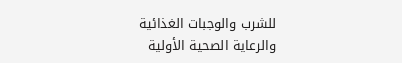للشرب والوجبات الغذائية والرعاية الصحية الأولية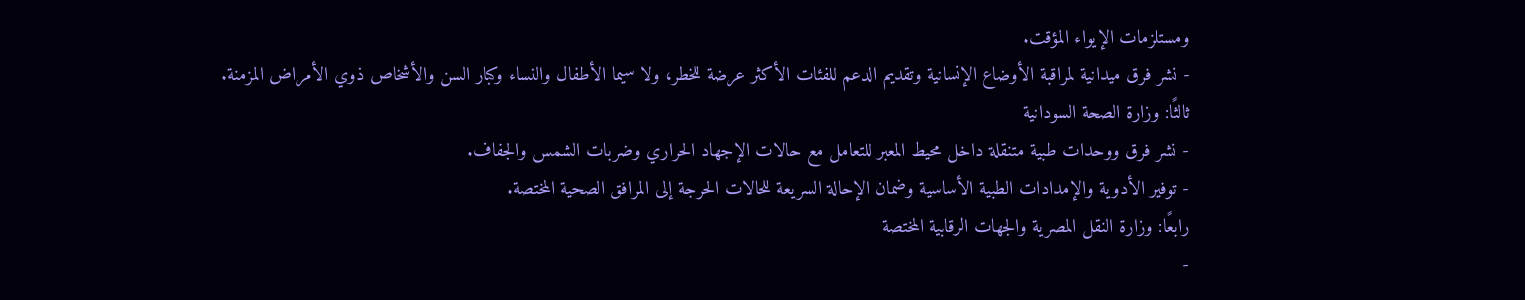ومستلزمات الإيواء المؤقت.
- نشر فرق ميدانية لمراقبة الأوضاع الإنسانية وتقديم الدعم للفئات الأكثر عرضة للخطر، ولا سيما الأطفال والنساء وكبار السن والأشخاص ذوي الأمراض المزمنة.
ثالثًا: وزارة الصحة السودانية
- نشر فرق ووحدات طبية متنقلة داخل محيط المعبر للتعامل مع حالات الإجهاد الحراري وضربات الشمس والجفاف.
- توفير الأدوية والإمدادات الطبية الأساسية وضمان الإحالة السريعة للحالات الحرجة إلى المرافق الصحية المختصة.
رابعًا: وزارة النقل المصرية والجهات الرقابية المختصة
-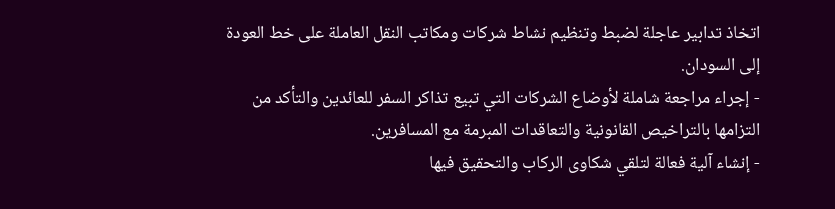اتخاذ تدابير عاجلة لضبط وتنظيم نشاط شركات ومكاتب النقل العاملة على خط العودة إلى السودان.
- إجراء مراجعة شاملة لأوضاع الشركات التي تبيع تذاكر السفر للعائدين والتأكد من التزامها بالتراخيص القانونية والتعاقدات المبرمة مع المسافرين.
- إنشاء آلية فعالة لتلقي شكاوى الركاب والتحقيق فيها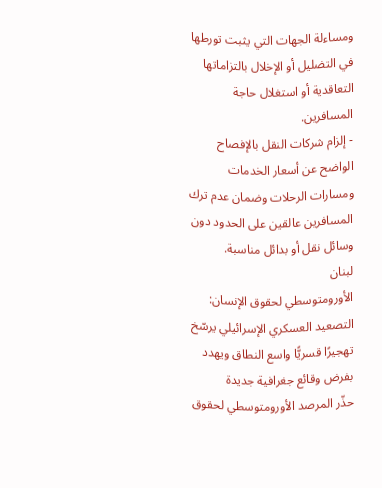ومساءلة الجهات التي يثبت تورطها في التضليل أو الإخلال بالتزاماتها التعاقدية أو استغلال حاجة المسافرين.
- إلزام شركات النقل بالإفصاح الواضح عن أسعار الخدمات ومسارات الرحلات وضمان عدم ترك المسافرين عالقين على الحدود دون وسائل نقل أو بدائل مناسبة.
لبنان
الأورومتوسطي لحقوق الإنسان: التصعيد العسكري الإسرائيلي يرسّخ تهجيرًا قسريًّا واسع النطاق ويهدد بفرض وقائع جغرافية جديدة
حذّر المرصد الأورومتوسطي لحقوق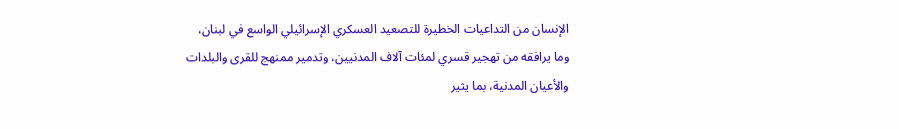الإنسان من التداعيات الخطيرة للتصعيد العسكري الإسرائيلي الواسع في لبنان، وما يرافقه من تهجير قسري لمئات آلاف المدنيين، وتدمير ممنهج للقرى والبلدات والأعيان المدنية، بما يثير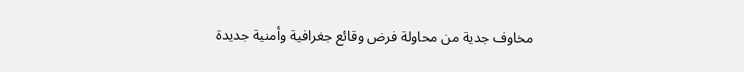مخاوف جدية من محاولة فرض وقائع جغرافية وأمنية جديدة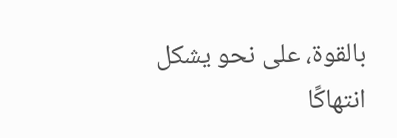بالقوة، على نحو يشكل انتهاكًا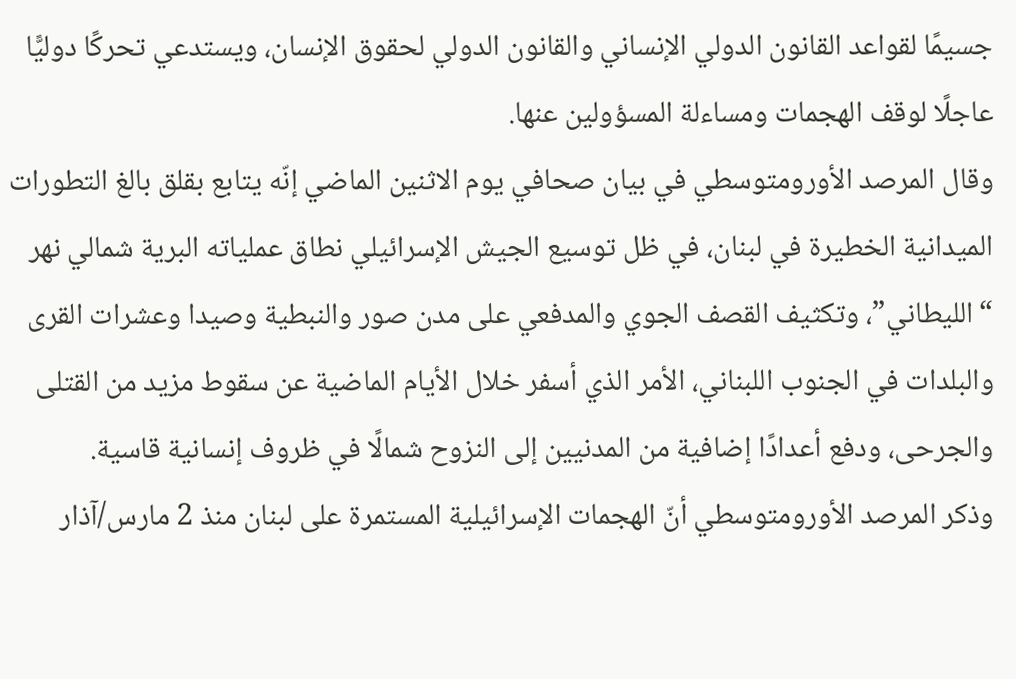جسيمًا لقواعد القانون الدولي الإنساني والقانون الدولي لحقوق الإنسان، ويستدعي تحركًا دوليًّا عاجلًا لوقف الهجمات ومساءلة المسؤولين عنها.
وقال المرصد الأورومتوسطي في بيان صحافي يوم الاثنين الماضي إنّه يتابع بقلق بالغ التطورات الميدانية الخطيرة في لبنان، في ظل توسيع الجيش الإسرائيلي نطاق عملياته البرية شمالي نهر “الليطاني”، وتكثيف القصف الجوي والمدفعي على مدن صور والنبطية وصيدا وعشرات القرى والبلدات في الجنوب اللبناني، الأمر الذي أسفر خلال الأيام الماضية عن سقوط مزيد من القتلى والجرحى، ودفع أعدادًا إضافية من المدنيين إلى النزوح شمالًا في ظروف إنسانية قاسية.
وذكر المرصد الأورومتوسطي أنّ الهجمات الإسرائيلية المستمرة على لبنان منذ 2 مارس/آذار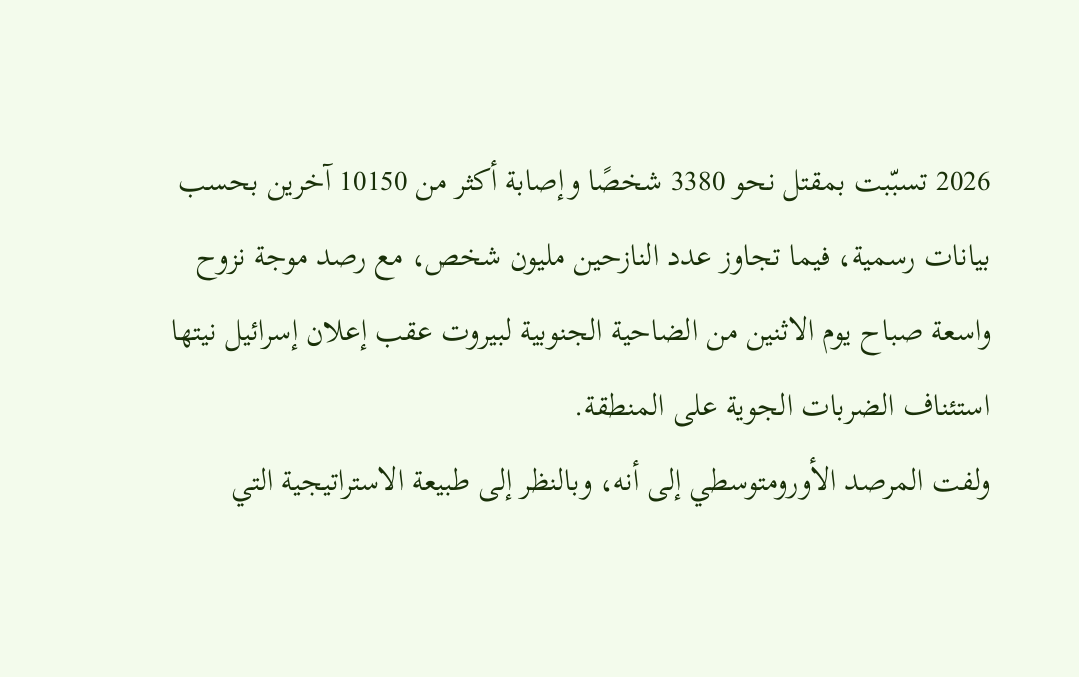2026 تسبّبت بمقتل نحو 3380 شخصًا وإصابة أكثر من 10150 آخرين بحسب بيانات رسمية، فيما تجاوز عدد النازحين مليون شخص، مع رصد موجة نزوح واسعة صباح يوم الاثنين من الضاحية الجنوبية لبيروت عقب إعلان إسرائيل نيتها استئناف الضربات الجوية على المنطقة.
ولفت المرصد الأورومتوسطي إلى أنه، وبالنظر إلى طبيعة الاستراتيجية التي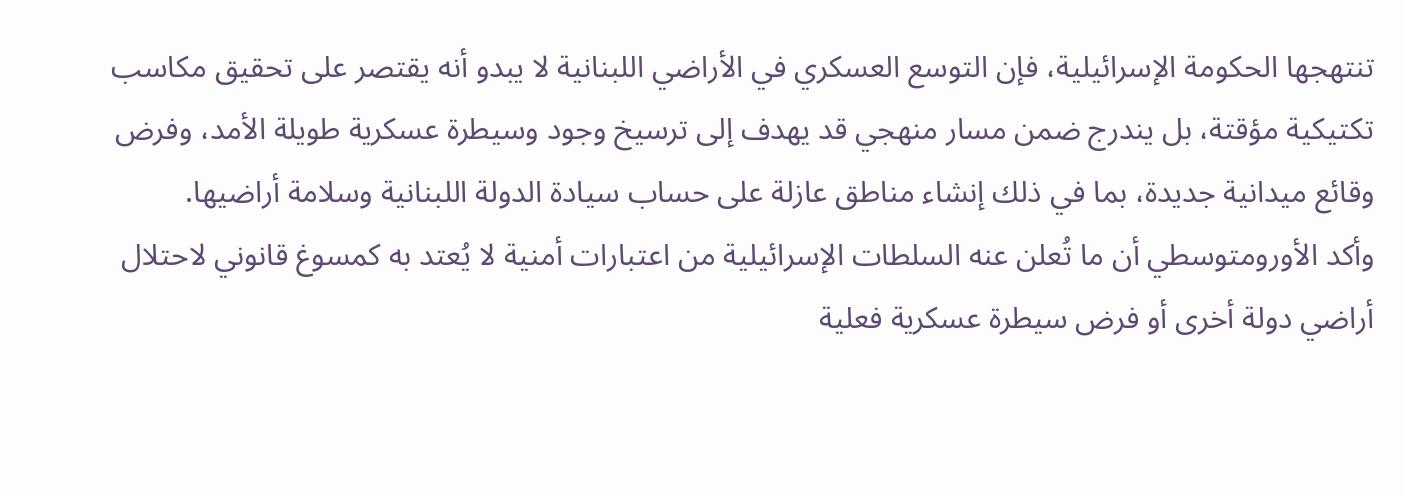تنتهجها الحكومة الإسرائيلية، فإن التوسع العسكري في الأراضي اللبنانية لا يبدو أنه يقتصر على تحقيق مكاسب تكتيكية مؤقتة، بل يندرج ضمن مسار منهجي قد يهدف إلى ترسيخ وجود وسيطرة عسكرية طويلة الأمد، وفرض وقائع ميدانية جديدة، بما في ذلك إنشاء مناطق عازلة على حساب سيادة الدولة اللبنانية وسلامة أراضيها.
وأكد الأورومتوسطي أن ما تُعلن عنه السلطات الإسرائيلية من اعتبارات أمنية لا يُعتد به كمسوغ قانوني لاحتلال أراضي دولة أخرى أو فرض سيطرة عسكرية فعلية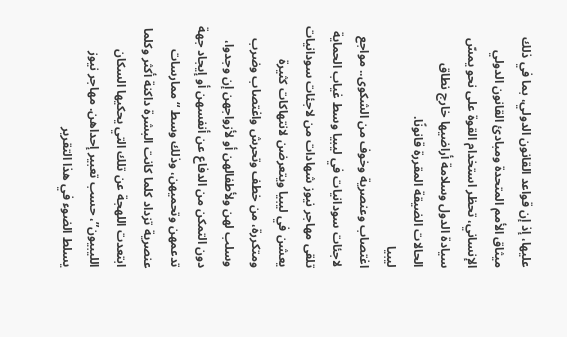عليها، إذ إن قواعد القانون الدولي، بما في ذلك ميثاق الأمم المتحدة ومبادئ القانون الدولي الإنساني، تحظر استخدام القوة على نحو يمسّ سيادة الدول وسلامة أراضيها خارج نطاق الحالات الضيقة المقررة قانونًا.
ليبيا
اغتصاب وعنصرية وخوف من الشكوى.. مواجع لاجئات سودانيات في ليبيا وسط غياب الحماية
تلقى مهاجر نيوز شهادات من لاجئات سودانيات يعشن في ليبيا ويتعرضن لانتهاكات كثيرة ومتكررة، من خطف وتحرش واغتصاب وضرب وسلب لهن ولأطفالهن أو لأزواجهن إن وجدوا، دون التمكن من الدفاع عن أنفسهن أو إيجاد جهة تدعمهن وتحميهن، وذلك وسط “ممارسات عنصرية تزداد كلما كانت البشرة داكنة أكثر وكلما ابتعدت اللهجة عن تلك التي يحكيها السكان الليبيون”، حسب تعبير إحداهن. مهاجر نيوز يسلط الضوء في هذا التقرير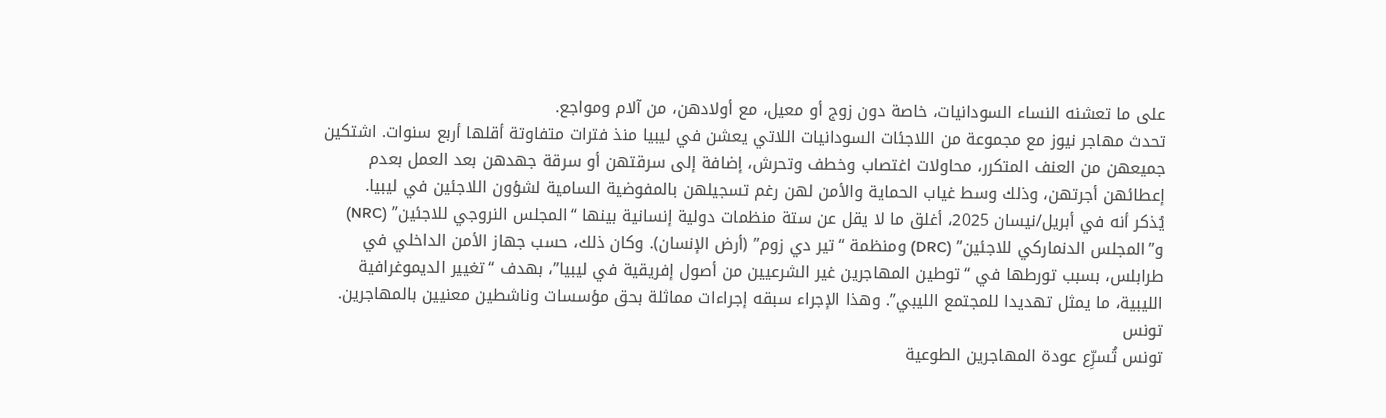على ما تعشنه النساء السودانيات، خاصة دون زوج أو معيل، مع أولادهن، من آلام ومواجع.
تحدث مهاجر نيوز مع مجموعة من اللاجئات السودانيات اللاتي يعشن في ليبيا منذ فترات متفاوتة أقلها أربع سنوات. اشتكين جميعهن من العنف المتكرر، محاولات اغتصاب وخطف وتحرش، إضافة إلى سرقتهن أو سرقة جهدهن بعد العمل بعدم إعطائهن أجرتهن، وذلك وسط غياب الحماية والأمن لهن رغم تسجيلهن بالمفوضية السامية لشؤون اللاجئين في ليبيا.
يُذكر أنه في أبريل/نيسان 2025، أغلق ما لا يقل عن ستة منظمات دولية إنسانية بينها “المجلس النروجي للاجئين” (NRC) و”المجلس الدنماركي للاجئين” (DRC) ومنظمة “تير دي زوم” (أرض الإنسان). وكان ذلك، حسب جهاز الأمن الداخلي في طرابلس، بسبب تورطها في “توطين المهاجرين غير الشرعيين من أصول إفريقية في ليبيا”، بهدف “تغيير الديموغرافية الليبية، ما يمثل تهديدا للمجتمع الليبي”. وهذا الإجراء سبقه إجراءات مماثلة بحق مؤسسات وناشطين معنيين بالمهاجرين.
تونس
تونس تُسرِّع عودة المهاجرين الطوعية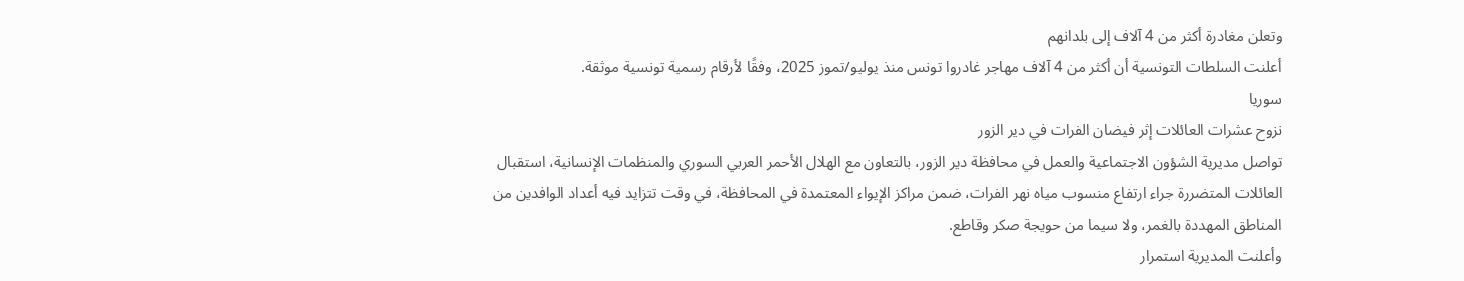وتعلن مغادرة أكثر من 4 آلاف إلى بلدانهم
أعلنت السلطات التونسية أن أكثر من 4 آلاف مهاجر غادروا تونس منذ يوليو/تموز 2025، وفقًا لأرقام رسمية تونسية موثقة.
سوريا
نزوح عشرات العائلات إثر فيضان الفرات في دير الزور
تواصل مديرية الشؤون الاجتماعية والعمل في محافظة دير الزور، بالتعاون مع الهلال الأحمر العربي السوري والمنظمات الإنسانية، استقبال العائلات المتضررة جراء ارتفاع منسوب مياه نهر الفرات، ضمن مراكز الإيواء المعتمدة في المحافظة، في وقت تتزايد فيه أعداد الوافدين من المناطق المهددة بالغمر، ولا سيما من حويجة صكر وقاطع.
وأعلنت المديرية استمرار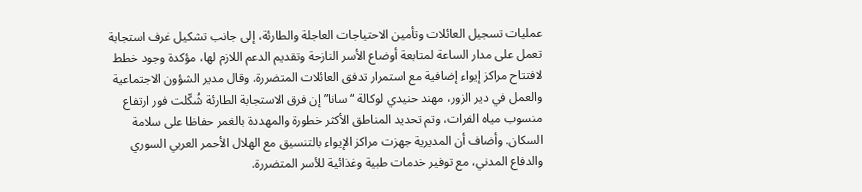عمليات تسجيل العائلات وتأمين الاحتياجات العاجلة والطارئة، إلى جانب تشكيل غرف استجابة تعمل على مدار الساعة لمتابعة أوضاع الأسر النازحة وتقديم الدعم اللازم لها، مؤكدة وجود خطط لافتتاح مراكز إيواء إضافية مع استمرار تدفق العائلات المتضررة. وقال مدير الشؤون الاجتماعية والعمل في دير الزور، مهند حنيدي لوكالة “سانا” إن فرق الاستجابة الطارئة شُكّلت فور ارتفاع منسوب مياه الفرات، وتم تحديد المناطق الأكثر خطورة والمهددة بالغمر حفاظا على سلامة السكان. وأضاف أن المديرية جهزت مراكز الإيواء بالتنسيق مع الهلال الأحمر العربي السوري والدفاع المدني، مع توفير خدمات طبية وغذائية للأسر المتضررة.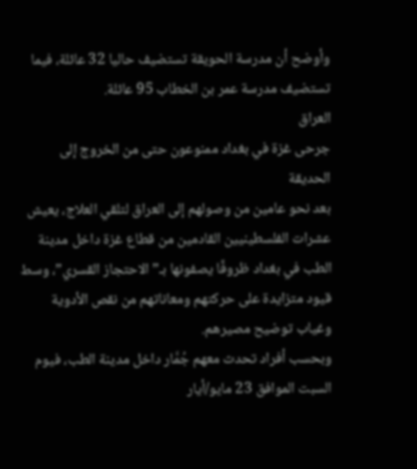وأوضح أن مدرسة الحويقة تستضيف حاليا 32 عائلة، فيما تستضيف مدرسة عمر بن الخطاب 95 عائلة.
العراق
جرحى غزة في بغداد ممنوعون حتى من الخروج إلى الحديقة
بعد نحو عامين من وصولهم إلى العراق لتلقي العلاج، يعيش عشرات الفلسطينيين القادمين من قطاع غزة داخل مدينة الطب في بغداد ظروفًا يصفونها بـ”الاحتجاز القسري”، وسط قيود متزايدة على حركتهم ومعاناتهم من نقص الأدوية وغياب توضيح مصيرهم.
وبحسب أفراد تحدث معهم جُمَّار داخل مدينة الطب، فيوم السبت الموافق 23 مايو/أيار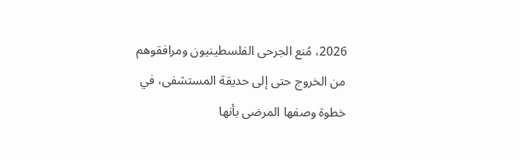2026، مُنع الجرحى الفلسطينيون ومرافقوهم من الخروج حتى إلى حديقة المستشفى، في خطوة وصفها المرضى بأنها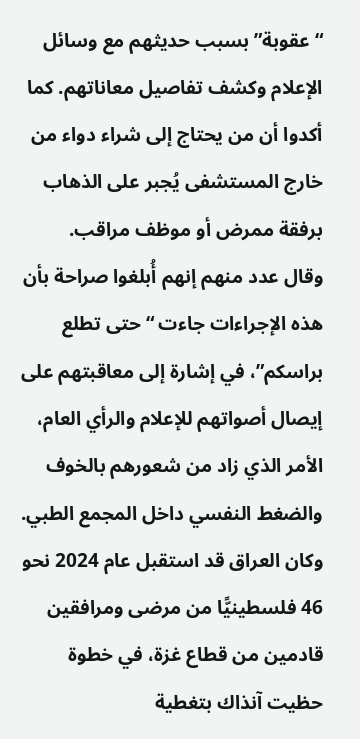“عقوبة” بسبب حديثهم مع وسائل الإعلام وكشف تفاصيل معاناتهم. كما أكدوا أن من يحتاج إلى شراء دواء من خارج المستشفى يُجبر على الذهاب برفقة ممرض أو موظف مراقب.
وقال عدد منهم إنهم أُبلغوا صراحة بأن هذه الإجراءات جاءت “حتى تطلع براسكم”، في إشارة إلى معاقبتهم على إيصال أصواتهم للإعلام والرأي العام، الأمر الذي زاد من شعورهم بالخوف والضغط النفسي داخل المجمع الطبي.
وكان العراق قد استقبل عام 2024 نحو 46 فلسطينيًّا من مرضى ومرافقين قادمين من قطاع غزة، في خطوة حظيت آنذاك بتغطية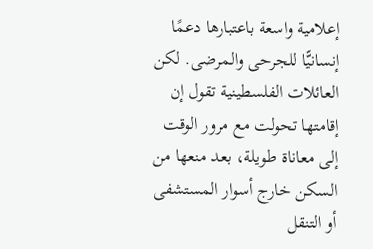إعلامية واسعة باعتبارها دعمًا إنسانيًّا للجرحى والمرضى. لكن العائلات الفلسطينية تقول إن إقامتها تحولت مع مرور الوقت إلى معاناة طويلة، بعد منعها من السكن خارج أسوار المستشفى أو التنقل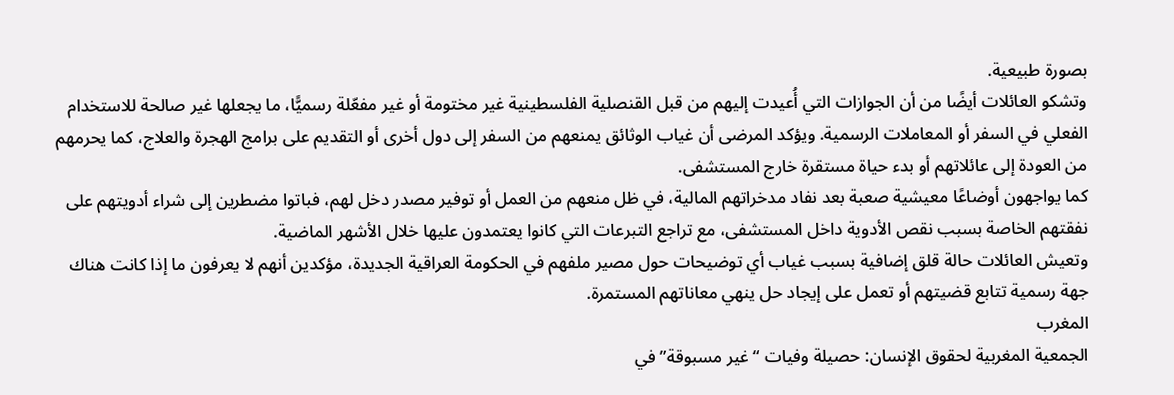بصورة طبيعية.
وتشكو العائلات أيضًا من أن الجوازات التي أُعيدت إليهم من قبل القنصلية الفلسطينية غير مختومة أو غير مفعّلة رسميًّا، ما يجعلها غير صالحة للاستخدام الفعلي في السفر أو المعاملات الرسمية. ويؤكد المرضى أن غياب الوثائق يمنعهم من السفر إلى دول أخرى أو التقديم على برامج الهجرة والعلاج، كما يحرمهم من العودة إلى عائلاتهم أو بدء حياة مستقرة خارج المستشفى.
كما يواجهون أوضاعًا معيشية صعبة بعد نفاد مدخراتهم المالية، في ظل منعهم من العمل أو توفير مصدر دخل لهم، فباتوا مضطرين إلى شراء أدويتهم على نفقتهم الخاصة بسبب نقص الأدوية داخل المستشفى، مع تراجع التبرعات التي كانوا يعتمدون عليها خلال الأشهر الماضية.
وتعيش العائلات حالة قلق إضافية بسبب غياب أي توضيحات حول مصير ملفهم في الحكومة العراقية الجديدة، مؤكدين أنهم لا يعرفون ما إذا كانت هناك جهة رسمية تتابع قضيتهم أو تعمل على إيجاد حل ينهي معاناتهم المستمرة.
المغرب
الجمعية المغربية لحقوق الإنسان: حصيلة وفيات “غير مسبوقة” في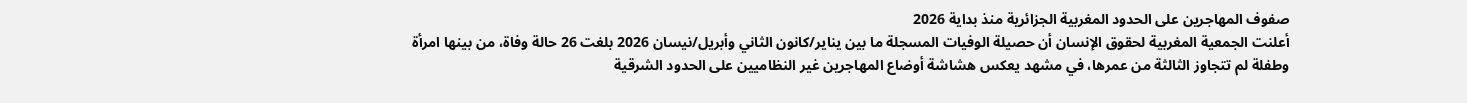صفوف المهاجرين على الحدود المغربية الجزائرية منذ بداية 2026
أعلنت الجمعية المغربية لحقوق الإنسان أن حصيلة الوفيات المسجلة ما بين يناير/كانون الثاني وأبريل/نيسان 2026 بلغت 26 حالة وفاة، من بينها امرأة وطفلة لم تتجاوز الثالثة من عمرها، في مشهد يعكس هشاشة أوضاع المهاجرين غير النظاميين على الحدود الشرقية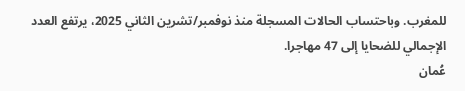للمغرب. وباحتساب الحالات المسجلة منذ نوفمبر/تشرين الثاني 2025، يرتفع العدد الإجمالي للضحايا إلى 47 مهاجرا.
عُمان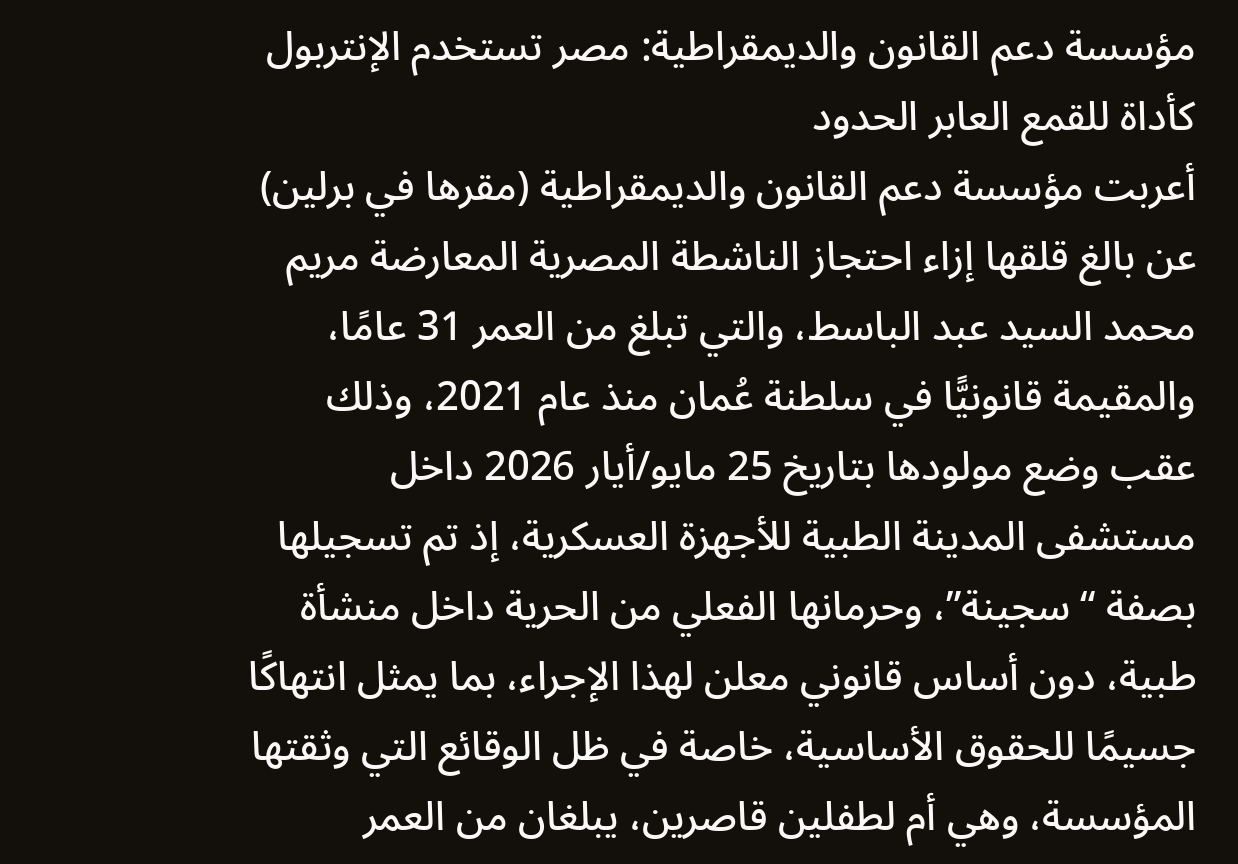مؤسسة دعم القانون والديمقراطية: مصر تستخدم الإنتربول كأداة للقمع العابر الحدود
أعربت مؤسسة دعم القانون والديمقراطية (مقرها في برلين) عن بالغ قلقها إزاء احتجاز الناشطة المصرية المعارضة مريم محمد السيد عبد الباسط، والتي تبلغ من العمر 31 عامًا، والمقيمة قانونيًّا في سلطنة عُمان منذ عام 2021، وذلك عقب وضع مولودها بتاريخ 25 مايو/أيار 2026 داخل مستشفى المدينة الطبية للأجهزة العسكرية، إذ تم تسجيلها بصفة “سجينة”، وحرمانها الفعلي من الحرية داخل منشأة طبية، دون أساس قانوني معلن لهذا الإجراء، بما يمثل انتهاكًا جسيمًا للحقوق الأساسية، خاصة في ظل الوقائع التي وثقتها المؤسسة، وهي أم لطفلين قاصرين، يبلغان من العمر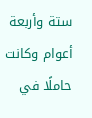ستة وأربعة أعوام وكانت حاملًا في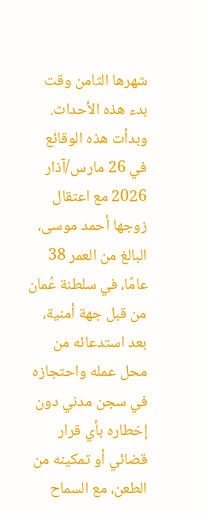شهرها الثامن وقت بدء هذه الأحداث.
وبدأت هذه الوقائع في 26 مارس/آذار 2026 مع اعتقال زوجها أحمد موسى، البالغ من العمر 38 عامًا، في سلطنة عُمان من قبل جهة أمنية، بعد استدعائه من محل عمله واحتجازه في سجن مدني دون إخطاره بأي قرار قضائي أو تمكينه من الطعن، مع السماح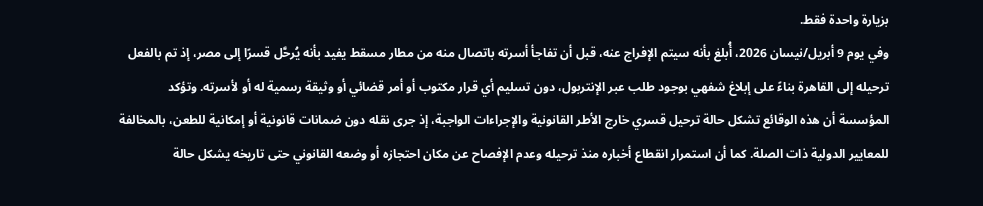بزيارة واحدة فقط.
وفي يوم 9 أبريل/نيسان 2026، أُبلغ بأنه سيتم الإفراج عنه، قبل أن تفاجأ أسرته باتصال منه من مطار مسقط يفيد بأنه يُرحَّل قسرًا إلى مصر، إذ تم بالفعل ترحيله إلى القاهرة بناءً على إبلاغ شفهي بوجود طلب عبر الإنتربول، دون تسليم أي قرار مكتوب أو أمر قضائي أو وثيقة رسمية له أو لأسرته. وتؤكد المؤسسة أن هذه الوقائع تشكل حالة ترحيل قسري خارج الأطر القانونية والإجراءات الواجبة، إذ جرى نقله دون ضمانات قانونية أو إمكانية للطعن، بالمخالفة للمعايير الدولية ذات الصلة. كما أن استمرار انقطاع أخباره منذ ترحيله وعدم الإفصاح عن مكان احتجازه أو وضعه القانوني حتى تاريخه يشكل حالة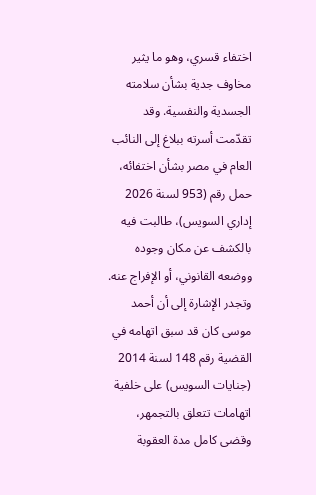اختفاء قسري، وهو ما يثير مخاوف جدية بشأن سلامته الجسدية والنفسية. وقد تقدّمت أسرته ببلاغ إلى النائب العام في مصر بشأن اختفائه، حمل رقم (953 لسنة 2026 إداري السويس)، طالبت فيه بالكشف عن مكان وجوده ووضعه القانوني، أو الإفراج عنه.
وتجدر الإشارة إلى أن أحمد موسى كان قد سبق اتهامه في القضية رقم 148 لسنة 2014 (جنايات السويس) على خلفية اتهامات تتعلق بالتجمهر، وقضى كامل مدة العقوبة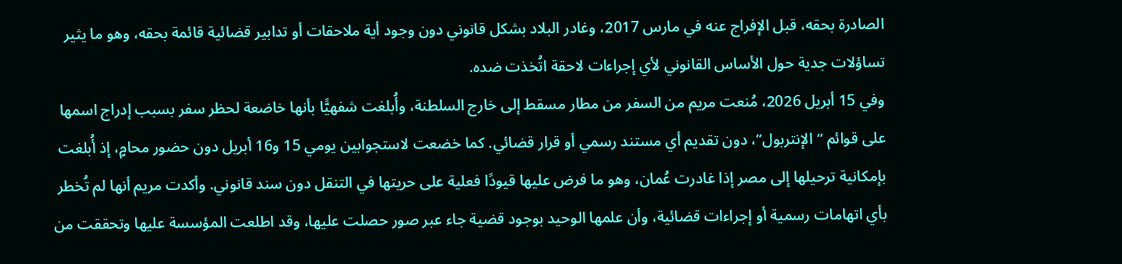الصادرة بحقه، قبل الإفراج عنه في مارس 2017، وغادر البلاد بشكل قانوني دون وجود أية ملاحقات أو تدابير قضائية قائمة بحقه، وهو ما يثير تساؤلات جدية حول الأساس القانوني لأي إجراءات لاحقة اتُخذت ضده.
وفي 15 أبريل 2026، مُنعت مريم من السفر من مطار مسقط إلى خارج السلطنة، وأُبلغت شفهيًّا بأنها خاضعة لحظر سفر بسبب إدراج اسمها على قوائم “الإنتربول”، دون تقديم أي مستند رسمي أو قرار قضائي. كما خضعت لاستجوابين يومي 15 و16 أبريل دون حضور محامٍ، إذ أُبلغت بإمكانية ترحيلها إلى مصر إذا غادرت عُمان، وهو ما فرض عليها قيودًا فعلية على حريتها في التنقل دون سند قانوني. وأكدت مريم أنها لم تُخطر بأي اتهامات رسمية أو إجراءات قضائية، وأن علمها الوحيد بوجود قضية جاء عبر صور حصلت عليها، وقد اطلعت المؤسسة عليها وتحققت من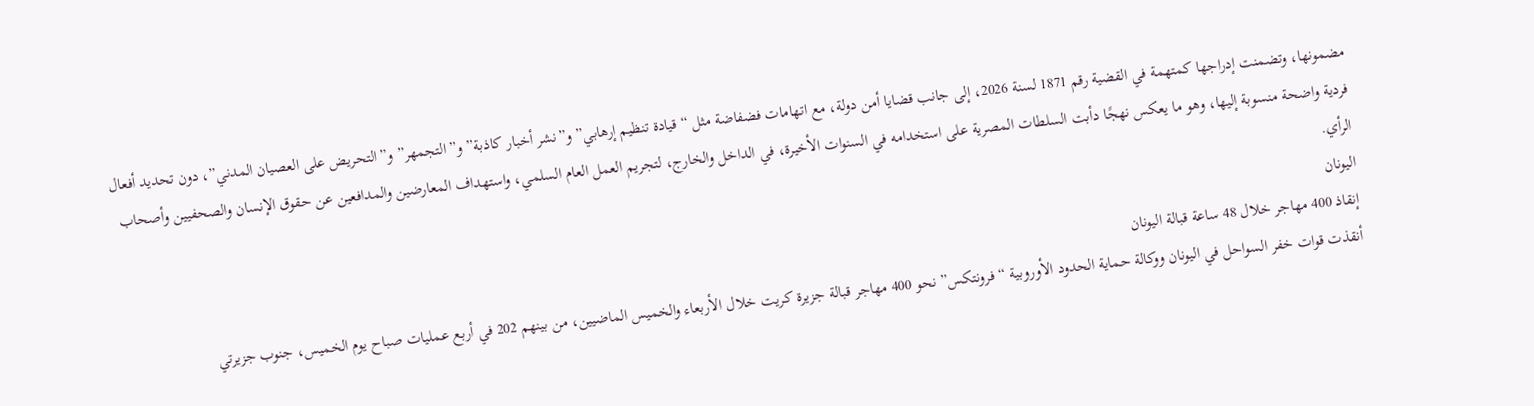مضمونها، وتضمنت إدراجها كمتهمة في القضية رقم 1871 لسنة 2026، إلى جانب قضايا أمن دولة، مع اتهامات فضفاضة مثل “قيادة تنظيم إرهابي” و”نشر أخبار كاذبة” و”التجمهر” و”التحريض على العصيان المدني”، دون تحديد أفعال فردية واضحة منسوبة إليها، وهو ما يعكس نهجًا دأبت السلطات المصرية على استخدامه في السنوات الأخيرة، في الداخل والخارج، لتجريم العمل العام السلمي، واستهداف المعارضين والمدافعين عن حقوق الإنسان والصحفيين وأصحاب الرأي.
اليونان
إنقاذ 400 مهاجر خلال 48 ساعة قبالة اليونان
أنقذت قوات خفر السواحل في اليونان ووكالة حماية الحدود الأوروبية “فرونتكس” نحو 400 مهاجر قبالة جزيرة كريت خلال الأربعاء والخميس الماضيين، من بينهم 202 في أربع عمليات صباح يوم الخميس، جنوب جزيرتي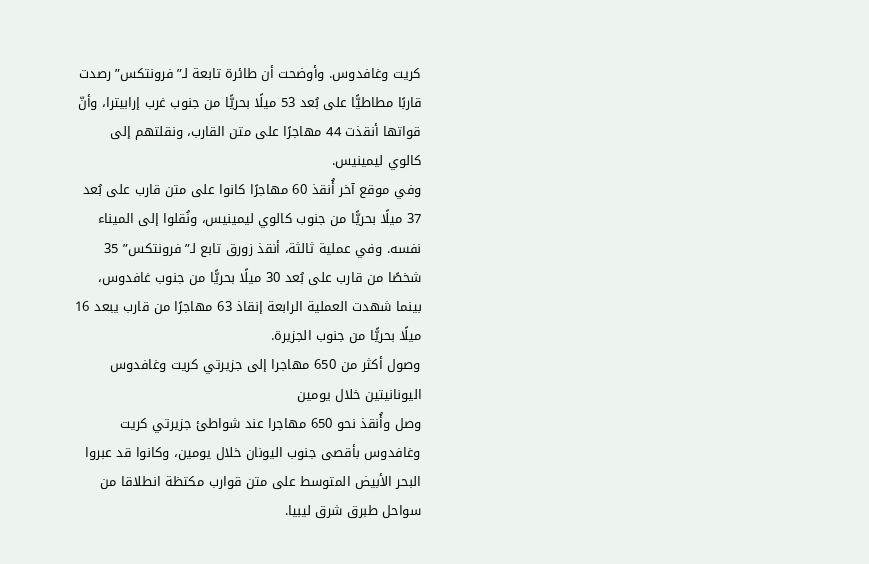كريت وغافدوس. وأوضحت أن طائرة تابعة لـ”فرونتكس” رصدت قاربًا مطاطيًّا على بُعد 53 ميلًا بحريًّا من جنوب غرب إرابيترا، وأنّ قواتها أنقذت 44 مهاجرًا على متن القارب، ونقلتهم إلى كالوي ليمينيس.
وفي موقع آخر أُنقذ 60 مهاجرًا كانوا على متن قارب على بُعد 37 ميلًا بحريًّا من جنوب كالوي ليمينيس، ونُقلوا إلى الميناء نفسه. وفي عملية ثالثة، أنقذ زورق تابع لـ”فرونتكس” 35 شخصًا من قارب على بُعد 30 ميلًا بحريًّا من جنوب غافدوس، بينما شهدت العملية الرابعة إنقاذ 63 مهاجرًا من قارب يبعد 16 ميلًا بحريًّا من جنوب الجزيرة.
وصول أكثر من 650 مهاجرا إلى جزيرتي كريت وغافدوس اليونانيتين خلال يومين
وصل وأُنقذ نحو 650 مهاجرا عند شواطئ جزيرتي كريت وغافدوس بأقصى جنوب اليونان خلال يومين، وكانوا قد عبروا البحر الأبيض المتوسط على متن قوارب مكتظة انطلاقا من سواحل طبرق شرق ليبيا.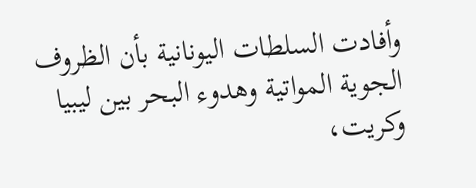وأفادت السلطات اليونانية بأن الظروف الجوية المواتية وهدوء البحر بين ليبيا وكريت،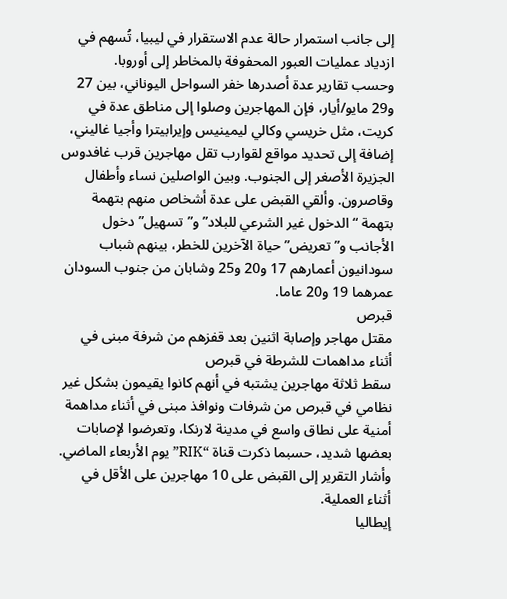إلى جانب استمرار حالة عدم الاستقرار في ليبيا، تُسهم في ازدياد عمليات العبور المحفوفة بالمخاطر إلى أوروبا.
وحسب تقارير عدة أصدرها خفر السواحل اليوناني، بين 27 و29 مايو/أيار، فإن المهاجرين وصلوا إلى مناطق عدة في كريت، مثل خريسي وكالي ليمينيس وإيرابيترا وأجيا غاليني، إضافة إلى تحديد مواقع لقوارب تقل مهاجرين قرب غافدوس الجزيرة الأصغر إلى الجنوب. وبين الواصلين نساء وأطفال وقاصرون. وألقي القبض على عدة أشخاص منهم بتهمة بتهمة “الدخول غير الشرعي للبلاد” و”تسهيل” دخول الأجانب و”تعريض” حياة الآخرين للخطر، بينهم شباب سودانيون أعمارهم 17 و20 و25 وشابان من جنوب السودان عمرهما 19 و20 عاما.
قبرص
مقتل مهاجر وإصابة اثنين بعد قفزهم من شرفة مبنى في أثناء مداهمات للشرطة في قبرص
سقط ثلاثة مهاجرين يشتبه في أنهم كانوا يقيمون بشكل غير نظامي في قبرص من شرفات ونوافذ مبنى في أثناء مداهمة أمنية على نطاق واسع في مدينة لارنكا، وتعرضوا لإصابات بعضها شديد، حسبما ذكرت قناة “RIK” يوم الأربعاء الماضي. وأشار التقرير إلى القبض على 10 مهاجرين على الأقل في أثناء العملية.
إيطاليا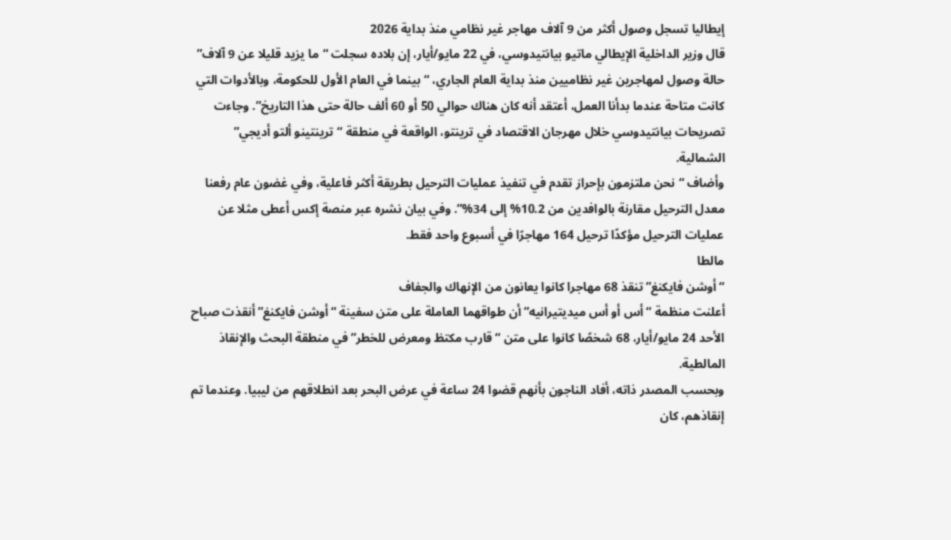إيطاليا تسجل وصول أكثر من 9 آلاف مهاجر غير نظامي منذ بداية 2026
قال وزير الداخلية الإيطالي ماتيو بيانتيدوسي، في 22 مايو/أيار، إن بلاده سجلت “ما يزيد قليلا عن 9 آلاف” حالة وصول لمهاجرين غير نظاميين منذ بداية العام الجاري، “بينما في العام الأول للحكومة، وبالأدوات التي كانت متاحة عندما بدأنا العمل، أعتقد أنه كان هناك حوالي 50 أو 60 ألف حالة حتى هذا التاريخ”. وجاءت تصريحات بيانتيدوسي خلال مهرجان الاقتصاد في ترينتو، الواقعة في منطقة “ترينتينو ألتو أديجي” الشمالية.
وأضاف “نحن ملتزمون بإحراز تقدم في تنفيذ عمليات الترحيل بطريقة أكثر فاعلية، وفي غضون عام رفعنا معدل الترحيل مقارنة بالوافدين من 10.2% إلى 34%”. وفي بيان نشره عبر منصة إكس أعطى مثلا عن عمليات الترحيل مؤكدًا ترحيل 164 مهاجرًا في أسبوع واحد فقط.
مالطا
“أوشن فايكنغ” تنقذ 68 مهاجرا كانوا يعانون من الإنهاك والجفاف
أعلنت منظمة “أس أو أس ميديتيرانيه” أن طواقهما العاملة على متن سفينة “أوشن فايكنغ” أنقذت صباح الأحد 24 مايو/أيار، 68 شخصًا كانوا على متن “قارب مكتظ ومعرض للخطر” في منطقة البحث والإنقاذ المالطية.
وبحسب المصدر ذاته، أفاد الناجون بأنهم قضوا 24 ساعة في عرض البحر بعد انطلاقهم من ليبيا. وعندما تم إنقاذهم، كان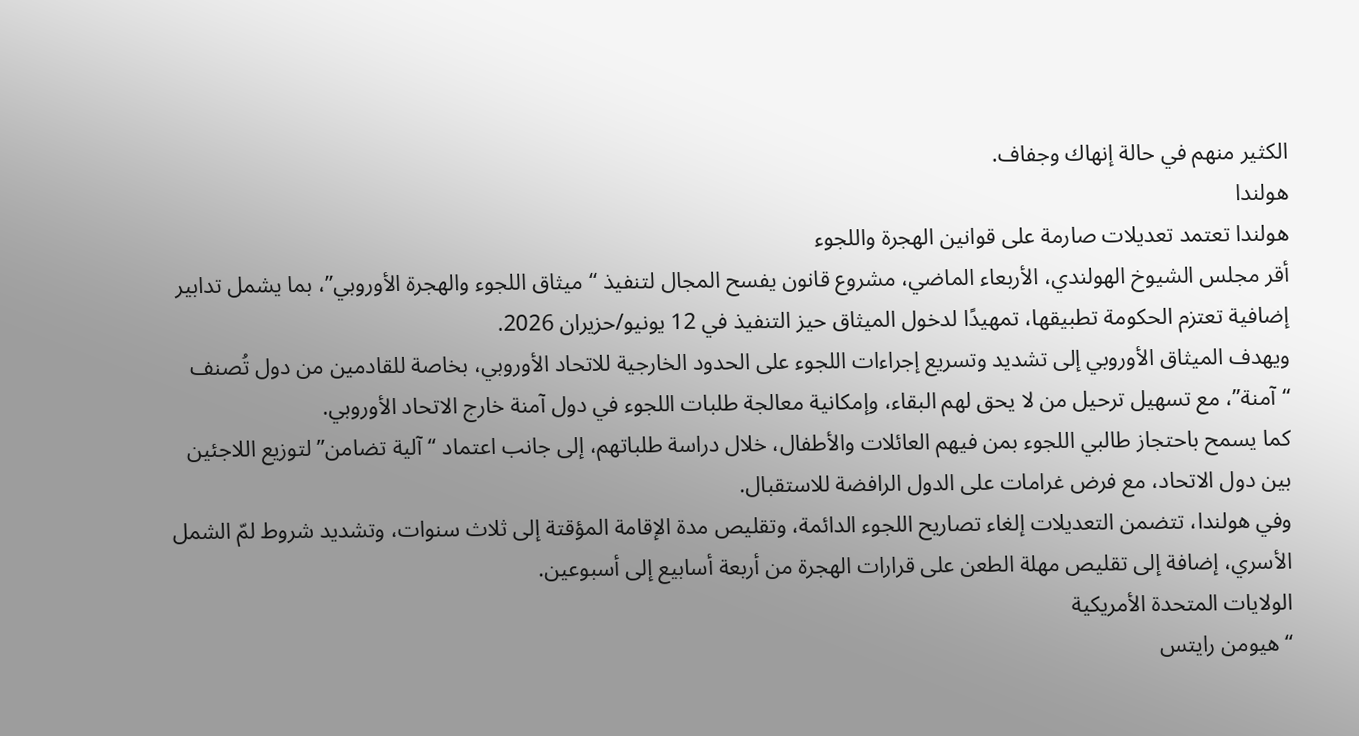الكثير منهم في حالة إنهاك وجفاف.
هولندا
هولندا تعتمد تعديلات صارمة على قوانين الهجرة واللجوء
أقر مجلس الشيوخ الهولندي، الأربعاء الماضي، مشروع قانون يفسح المجال لتنفيذ “ميثاق اللجوء والهجرة الأوروبي”، بما يشمل تدابير إضافية تعتزم الحكومة تطبيقها، تمهيدًا لدخول الميثاق حيز التنفيذ في 12 يونيو/حزيران 2026.
ويهدف الميثاق الأوروبي إلى تشديد وتسريع إجراءات اللجوء على الحدود الخارجية للاتحاد الأوروبي، بخاصة للقادمين من دول تُصنف “آمنة”، مع تسهيل ترحيل من لا يحق لهم البقاء، وإمكانية معالجة طلبات اللجوء في دول آمنة خارج الاتحاد الأوروبي.
كما يسمح باحتجاز طالبي اللجوء بمن فيهم العائلات والأطفال، خلال دراسة طلباتهم، إلى جانب اعتماد “آلية تضامن” لتوزيع اللاجئين بين دول الاتحاد، مع فرض غرامات على الدول الرافضة للاستقبال.
وفي هولندا، تتضمن التعديلات إلغاء تصاريح اللجوء الدائمة، وتقليص مدة الإقامة المؤقتة إلى ثلاث سنوات، وتشديد شروط لمّ الشمل الأسري، إضافة إلى تقليص مهلة الطعن على قرارات الهجرة من أربعة أسابيع إلى أسبوعين.
الولايات المتحدة الأمريكية
“هيومن رايتس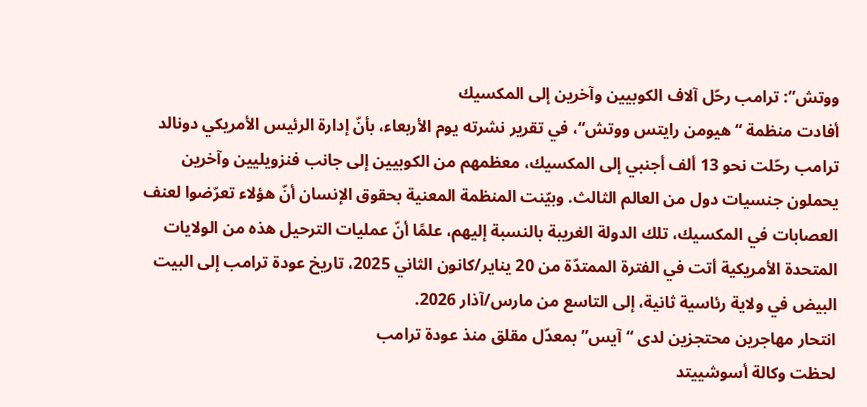ووتش”: ترامب رحّل آلاف الكوبيين وآخرين إلى المكسيك
أفادت منظمة “هيومن رايتس ووتش“، في تقرير نشرته يوم الأربعاء، بأنّ إدارة الرئيس الأمريكي دونالد ترامب رحّلت نحو 13 ألف أجنبي إلى المكسيك، معظمهم من الكوبيين إلى جانب فنزويليين وآخرين يحملون جنسيات دول من العالم الثالث. وبيّنت المنظمة المعنية بحقوق الإنسان أنّ هؤلاء تعرّضوا لعنف العصابات في المكسيك، تلك الدولة الغريبة بالنسبة إليهم، علمًا أنّ عمليات الترحيل هذه من الولايات المتحدة الأمريكية أتت في الفترة الممتدّة من 20 يناير/كانون الثاني 2025، تاريخ عودة ترامب إلى البيت البيض في ولاية رئاسية ثانية، إلى التاسع من مارس/آذار 2026.
انتحار مهاجرين محتجزين لدى “آيس” بمعدّل مقلق منذ عودة ترامب
لحظت وكالة أسوشييتد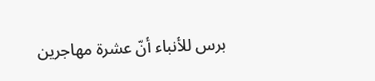برس للأنباء أنّ عشرة مهاجرين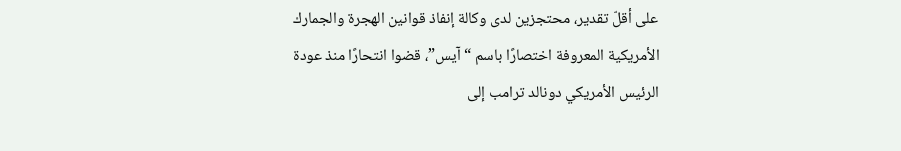على أقلّ تقدير، محتجزين لدى وكالة إنفاذ قوانين الهجرة والجمارك الأمريكية المعروفة اختصارًا باسم “آيس”، قضوا انتحارًا منذ عودة الرئيس الأمريكي دونالد ترامب إلى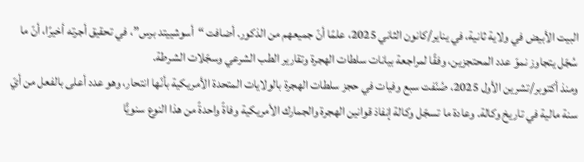البيت الأبيض في ولاية ثانية، في يناير/كانون الثاني 2025، علمًا أنّ جميعهم من الذكور. أضافت “أسوشييتد برس”، في تحقيق أجرته أخيرًا، أنّ ما سُجّل يتجاوز نموّ عدد المحتجزين، وفقًا لمراجعة بيانات سلطات الهجرة وتقارير الطب الشرعي وسجّلات الشرطة.
ومنذ أكتوبر/تشرين الأول 2025، صُنّفت سبع وفيات في حجز سلطات الهجرة بالولايات المتحدة الأمريكية بأنّها انتحار، وهو عدد أعلى بالفعل من أيّ سنة مالية في تاريخ وكالة. وعادة ما تسجّل وكالة إنفاذ قوانين الهجرة والجمارك الأمريكية وفاةً واحدةً من هذا النوع سنويًّا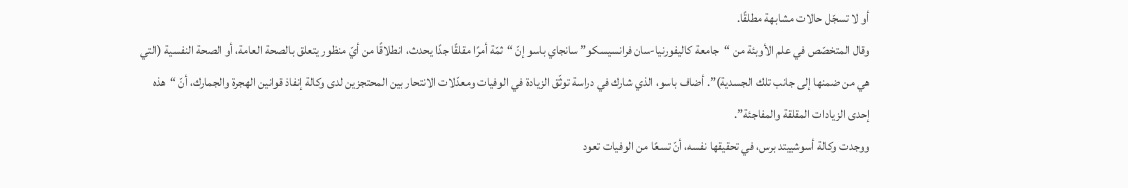أو لا تسجّل حالات مشابهة مطلقًا.
وقال المتخصّص في علم الأوبئة من “جامعة كاليفورنيا-سان فرانسيسكو” سانجاي باسو إنّ “ثمّة أمرًا مقلقًا جدًا يحدث، انطلاقًا من أيّ منظور يتعلق بالصحة العامة، أو الصحة النفسية (التي هي من ضمنها إلى جانب تلك الجسدية)”. أضاف باسو، الذي شارك في دراسة توثّق الزيادة في الوفيات ومعدّلات الانتحار بين المحتجزين لدى وكالة إنفاذ قوانين الهجرة والجمارك، أنّ “هذه إحدى الزيادات المقلقة والمفاجئة”.
ووجدت وكالة أسوشييتد برس، في تحقيقها نفسه، أنّ تسعًا من الوفيات تعود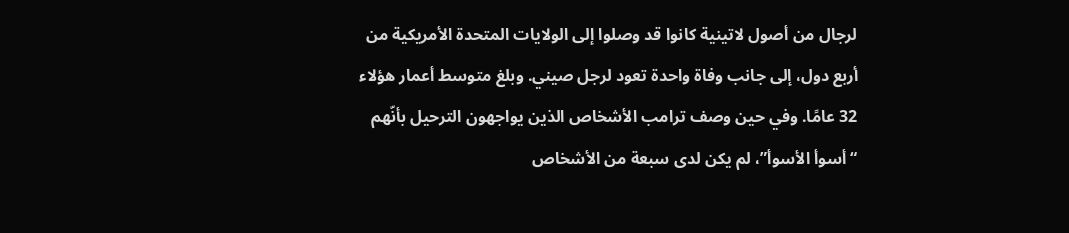لرجال من أصول لاتينية كانوا قد وصلوا إلى الولايات المتحدة الأمريكية من أربع دول، إلى جانب وفاة واحدة تعود لرجل صيني. وبلغ متوسط أعمار هؤلاء 32 عامًا. وفي حين وصف ترامب الأشخاص الذين يواجهون الترحيل بأنّهم “أسوأ الأسوأ”، لم يكن لدى سبعة من الأشخاص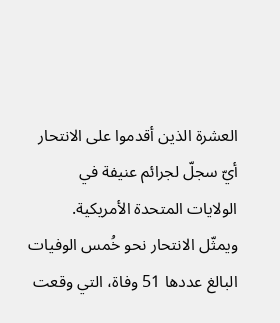العشرة الذين أقدموا على الانتحار أيّ سجلّ لجرائم عنيفة في الولايات المتحدة الأمريكية.
ويمثّل الانتحار نحو خُمس الوفيات البالغ عددها 51 وفاة، التي وقعت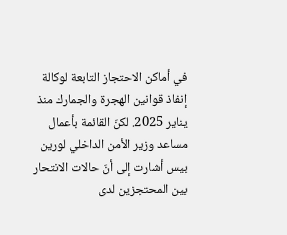في أماكن الاحتجاز التابعة لوكالة إنفاذ قوانين الهجرة والجمارك منذ يناير 2025. لكنّ القائمة بأعمال مساعد وزير الأمن الداخلي لورين بيس أشارت إلى أنّ حالات الانتحار بين المحتجزين لدى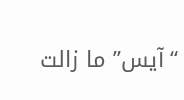“آيس” ما زالت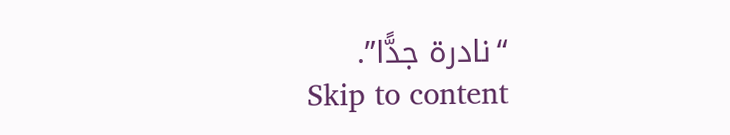“نادرة جدًّا”.
Skip to content